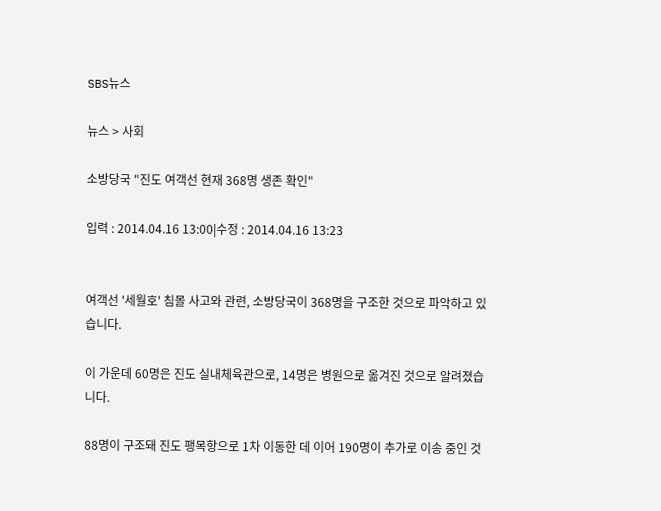SBS뉴스

뉴스 > 사회

소방당국 "진도 여객선 현재 368명 생존 확인"

입력 : 2014.04.16 13:00|수정 : 2014.04.16 13:23


여객선 '세월호' 침몰 사고와 관련, 소방당국이 368명을 구조한 것으로 파악하고 있습니다.

이 가운데 60명은 진도 실내체육관으로, 14명은 병원으로 옮겨진 것으로 알려졌습니다.

88명이 구조돼 진도 팽목항으로 1차 이동한 데 이어 190명이 추가로 이송 중인 것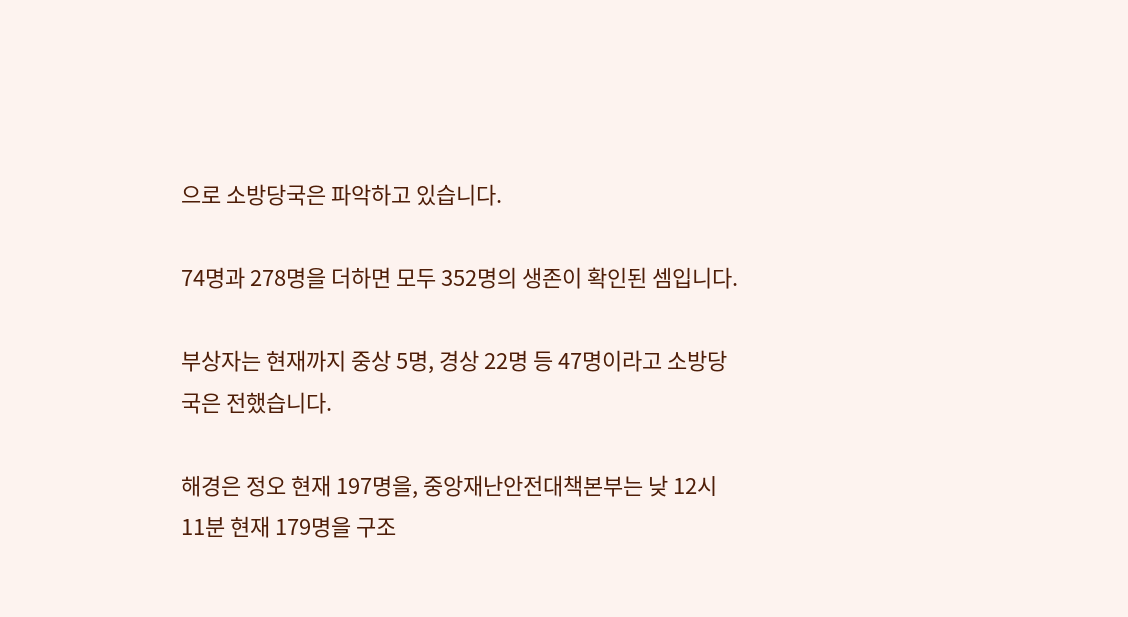으로 소방당국은 파악하고 있습니다.

74명과 278명을 더하면 모두 352명의 생존이 확인된 셈입니다.

부상자는 현재까지 중상 5명, 경상 22명 등 47명이라고 소방당국은 전했습니다.

해경은 정오 현재 197명을, 중앙재난안전대책본부는 낮 12시 11분 현재 179명을 구조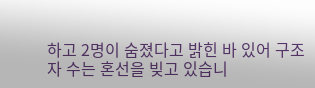하고 2명이 숨졌다고 밝힌 바 있어 구조자 수는 혼선을 빚고 있습니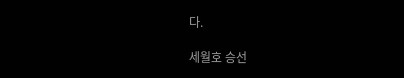다.

세월호 승선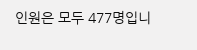인원은 모두 477명입니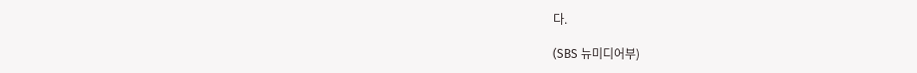다.

(SBS 뉴미디어부)